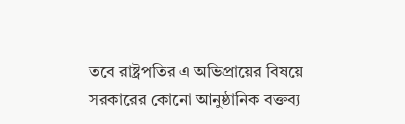তবে রাষ্ট্রপতির এ অভিপ্রায়ের বিষয়ে সরকারের কোনো আনুষ্ঠানিক বক্তব্য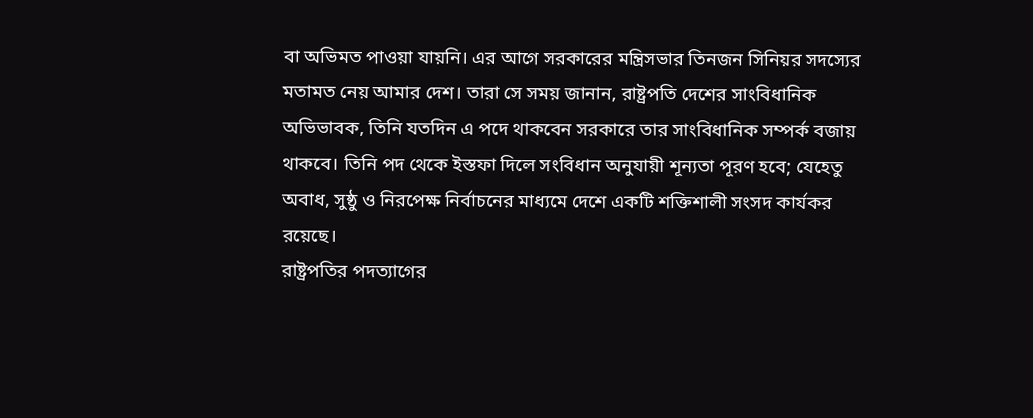বা অভিমত পাওয়া যায়নি। এর আগে সরকারের মন্ত্রিসভার তিনজন সিনিয়র সদস্যের মতামত নেয় আমার দেশ। তারা সে সময় জানান, রাষ্ট্রপতি দেশের সাংবিধানিক অভিভাবক, তিনি যতদিন এ পদে থাকবেন সরকারে তার সাংবিধানিক সম্পর্ক বজায় থাকবে। তিনি পদ থেকে ইস্তফা দিলে সংবিধান অনুযায়ী শূন্যতা পূরণ হবে; যেহেতু অবাধ, সুষ্ঠু ও নিরপেক্ষ নির্বাচনের মাধ্যমে দেশে একটি শক্তিশালী সংসদ কার্যকর রয়েছে।
রাষ্ট্রপতির পদত্যাগের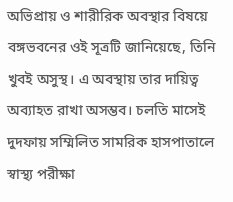অভিপ্রায় ও শারীরিক অবস্থার বিষয়ে বঙ্গভবনের ওই সূত্রটি জানিয়েছে, তিনি খুবই অসুস্থ। এ অবস্থায় তার দায়িত্ব অব্যাহত রাখা অসম্ভব। চলতি মাসেই দুদফায় সম্মিলিত সামরিক হাসপাতালে স্বাস্থ্য পরীক্ষা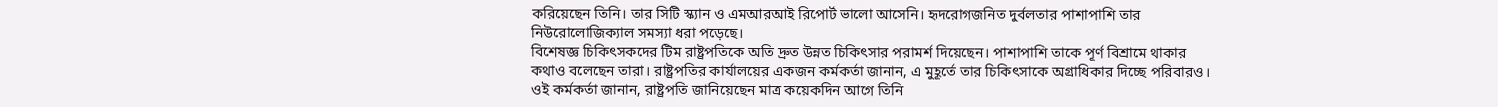করিয়েছেন তিনি। তার সিটি স্ক্যান ও এমআরআই রিপোর্ট ভালো আসেনি। হৃদরোগজনিত দুর্বলতার পাশাপাশি তার নিউরোলোজিক্যাল সমস্যা ধরা পড়েছে।
বিশেষজ্ঞ চিকিৎসকদের টিম রাষ্ট্রপতিকে অতি দ্রুত উন্নত চিকিৎসার পরামর্শ দিয়েছেন। পাশাপাশি তাকে পূর্ণ বিশ্রামে থাকার কথাও বলেছেন তারা। রাষ্ট্রপতির কার্যালয়ের একজন কর্মকর্তা জানান, এ মুহূর্তে তার চিকিৎসাকে অগ্রাধিকার দিচ্ছে পরিবারও।
ওই কর্মকর্তা জানান, রাষ্ট্রপতি জানিয়েছেন মাত্র কয়েকদিন আগে তিনি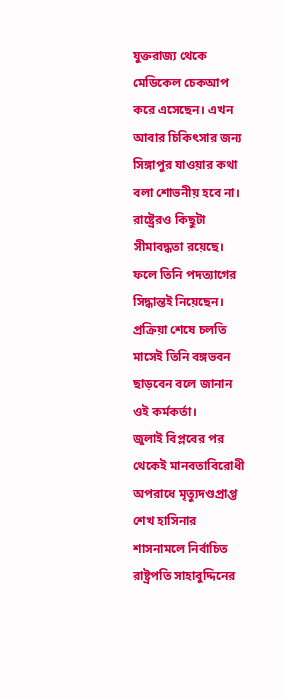যুক্তরাজ্য থেকে মেডিকেল চেকআপ করে এসেছেন। এখন আবার চিকিৎসার জন্য সিঙ্গাপুর যাওয়ার কথা বলা শোভনীয় হবে না। রাষ্ট্রেরও কিছুটা সীমাবদ্ধতা রয়েছে। ফলে তিনি পদত্যাগের সিদ্ধান্তই নিয়েছেন। প্রক্রিয়া শেষে চলতি মাসেই তিনি বঙ্গভবন ছাড়বেন বলে জানান ওই কর্মকর্তা।
জুলাই বিপ্লবের পর থেকেই মানবতাবিরোধী অপরাধে মৃত্যুদণ্ডপ্রাপ্ত শেখ হাসিনার শাসনামলে নির্বাচিত রাষ্ট্রপতি সাহাবুদ্দিনের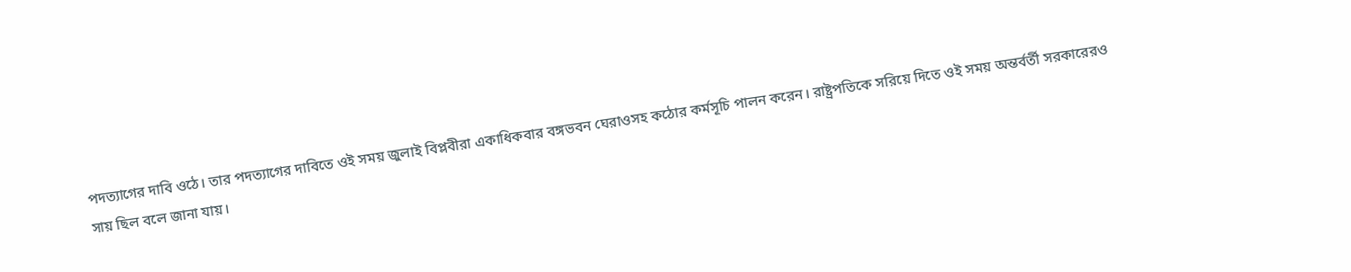পদত্যাগের দাবি ওঠে। তার পদত্যাগের দাবিতে ওই সময় জুলাই বিপ্লবীরা একাধিকবার বঙ্গভবন ঘেরাওসহ কঠোর কর্মসূচি পালন করেন। রাষ্ট্রপতিকে সরিয়ে দিতে ওই সময় অন্তর্বর্তী সরকারেরও সায় ছিল বলে জানা যায়।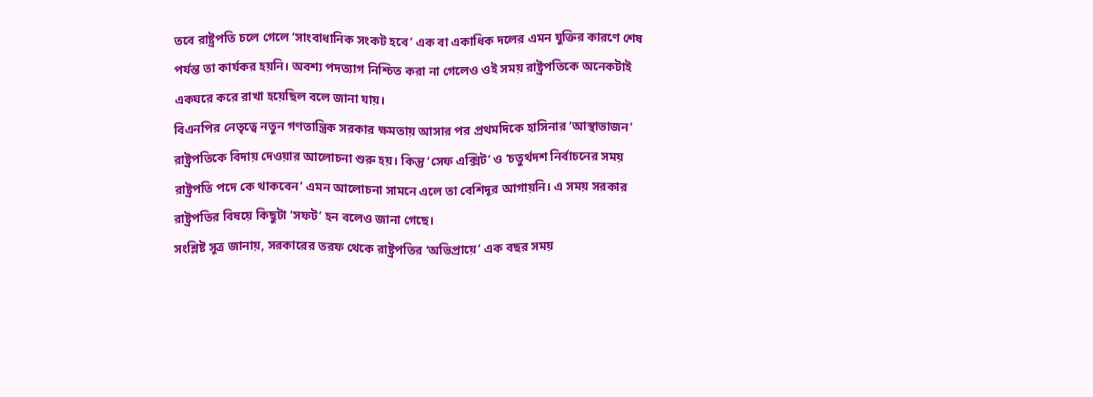তবে রাষ্ট্রপতি চলে গেলে ‘সাংবাধানিক সংকট হবে’ এক বা একাধিক দলের এমন যুক্তির কারণে শেষ পর্যন্ত তা কার্যকর হয়নি। অবশ্য পদত্যাগ নিশ্চিত করা না গেলেও ওই সময় রাষ্ট্রপতিকে অনেকটাই একঘরে করে রাখা হয়েছিল বলে জানা যায়।
বিএনপির নেতৃত্বে নতুন গণতান্ত্রিক সরকার ক্ষমতায় আসার পর প্রথমদিকে হাসিনার ‘আস্থাভাজন’ রাষ্ট্রপতিকে বিদায় দেওয়ার আলোচনা শুরু হয়। কিন্তু ‘সেফ এক্সিট’ ও ‘চতুর্থদশ নির্বাচনের সময় রাষ্ট্রপতি পদে কে থাকবেন’ এমন আলোচনা সামনে এলে তা বেশিদূর আগায়নি। এ সময় সরকার রাষ্ট্রপতির বিষয়ে কিছুটা ‘সফট’ হন বলেও জানা গেছে।
সংশ্লিষ্ট সূত্র জানায়, সরকারের তরফ থেকে রাষ্ট্রপতির ‘অভিপ্রায়ে’ এক বছর সময়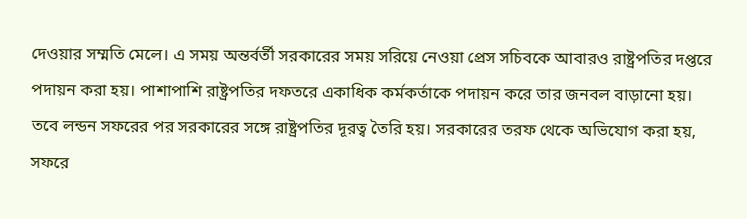দেওয়ার সম্মতি মেলে। এ সময় অন্তর্বর্তী সরকারের সময় সরিয়ে নেওয়া প্রেস সচিবকে আবারও রাষ্ট্রপতির দপ্তরে পদায়ন করা হয়। পাশাপাশি রাষ্ট্রপতির দফতরে একাধিক কর্মকর্তাকে পদায়ন করে তার জনবল বাড়ানো হয়।
তবে লন্ডন সফরের পর সরকারের সঙ্গে রাষ্ট্রপতির দূরত্ব তৈরি হয়। সরকারের তরফ থেকে অভিযোগ করা হয়, সফরে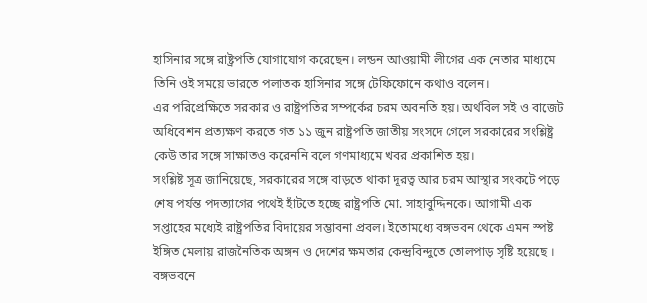হাসিনার সঙ্গে রাষ্ট্রপতি যোগাযোগ করেছেন। লন্ডন আওয়ামী লীগের এক নেতার মাধ্যমে তিনি ওই সময়ে ভারতে পলাতক হাসিনার সঙ্গে টেফিফোনে কথাও বলেন।
এর পরিপ্রেক্ষিতে সরকার ও রাষ্ট্রপতির সম্পর্কের চরম অবনতি হয়। অর্থবিল সই ও বাজেট অধিবেশন প্রত্যক্ষণ করতে গত ১১ জুন রাষ্ট্রপতি জাতীয় সংসদে গেলে সরকারের সংশ্লিষ্ট্র কেউ তার সঙ্গে সাক্ষাতও করেননি বলে গণমাধ্যমে খবর প্রকাশিত হয়।
সংশ্লিষ্ট সূত্র জানিয়েছে, সরকারের সঙ্গে বাড়তে থাকা দূরত্ব আর চরম আস্থার সংকটে পড়ে শেষ পর্যন্ত পদত্যাগের পথেই হাঁটতে হচ্ছে রাষ্ট্রপতি মো. সাহাবুদ্দিনকে। আগামী এক সপ্তাহের মধ্যেই রাষ্ট্রপতির বিদায়ের সম্ভাবনা প্রবল। ইতোমধ্যে বঙ্গভবন থেকে এমন স্পষ্ট ইঙ্গিত মেলায় রাজনৈতিক অঙ্গন ও দেশের ক্ষমতার কেন্দ্রবিন্দুতে তোলপাড় সৃষ্টি হয়েছে ।
বঙ্গভবনে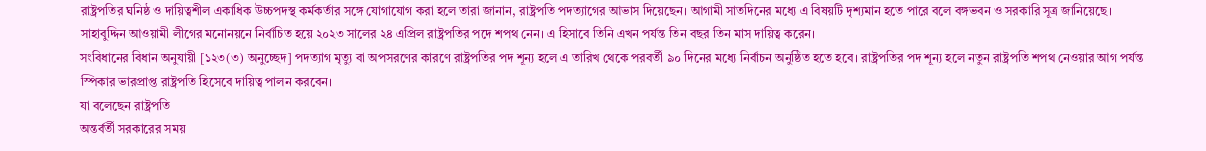রাষ্ট্রপতির ঘনিষ্ঠ ও দায়িত্বশীল একাধিক উচ্চপদস্থ কর্মকর্তার সঙ্গে যোগাযোগ করা হলে তারা জানান, রাষ্ট্রপতি পদত্যাগের আভাস দিয়েছেন। আগামী সাতদিনের মধ্যে এ বিষয়টি দৃশ্যমান হতে পারে বলে বঙ্গভবন ও সরকারি সূত্র জানিয়েছে।
সাহাবুদ্দিন আওয়ামী লীগের মনোনয়নে নির্বাচিত হয়ে ২০২৩ সালের ২৪ এপ্রিল রাষ্ট্রপতির পদে শপথ নেন। এ হিসাবে তিনি এখন পর্যন্ত তিন বছর তিন মাস দায়িত্ব করেন।
সংবিধানের বিধান অনুযায়ী [১২৩(৩) অনুচ্ছেদ] পদত্যাগ মৃত্যু বা অপসরণের কারণে রাষ্ট্রপতির পদ শূন্য হলে এ তারিখ থেকে পরবর্তী ৯০ দিনের মধ্যে নির্বাচন অনুষ্ঠিত হতে হবে। রাষ্ট্রপতির পদ শূন্য হলে নতুন রাষ্ট্রপতি শপথ নেওয়ার আগ পর্যন্ত স্পিকার ভারপ্রাপ্ত রাষ্ট্রপতি হিসেবে দায়িত্ব পালন করবেন।
যা বলেছেন রাষ্ট্রপতি
অন্তর্বর্তী সরকারের সময়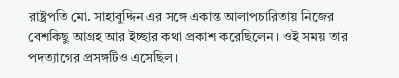রাষ্ট্রপতি মো. সাহাবুদ্দিন এর সঙ্গে একান্ত আলাপচারিতায় নিজের বেশকিছু আগ্রহ আর ইচ্ছার কথা প্রকাশ করেছিলেন। ওই সময় তার পদত্যাগের প্রসঙ্গটিও এসেছিল।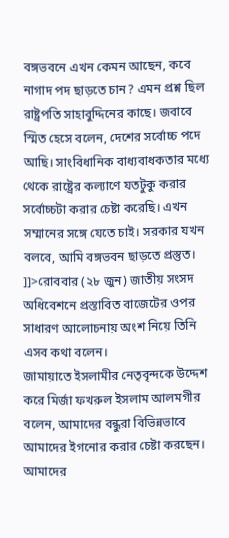বঙ্গভবনে এখন কেমন আছেন, কবে নাগাদ পদ ছাড়তে চান? এমন প্রশ্ন ছিল রাষ্ট্রপতি সাহাবুদ্দিনের কাছে। জবাবে স্মিত হেসে বলেন, দেশের সর্বোচ্চ পদে আছি। সাংবিধানিক বাধ্যবাধকতার মধ্যে থেকে রাষ্ট্রের কল্যাণে যতটুকু করার সর্বোচ্চটা করার চেষ্টা করেছি। এখন সম্মানের সঙ্গে যেতে চাই। সরকার যখন বলবে, আমি বঙ্গভবন ছাড়তে প্রস্তুত।
]]>রোববার (২৮ জুন) জাতীয় সংসদ অধিবেশনে প্রস্তাবিত বাজেটের ওপর সাধারণ আলোচনায় অংশ নিয়ে তিনি এসব কথা বলেন।
জামায়াতে ইসলামীর নেতৃবৃন্দকে উদ্দেশ করে মির্জা ফখরুল ইসলাম আলমগীর বলেন, আমাদের বন্ধুরা বিভিন্নভাবে আমাদের ইগনোর করার চেষ্টা করছেন। আমাদের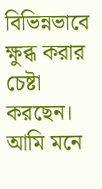বিভিন্নভাবে ক্ষুব্ধ করার চেষ্টা করছেন। আমি মনে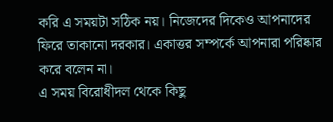করি এ সময়টা সঠিক নয়। নিজেদের দিকেও আপনাদের ফিরে তাকানো দরকার। একাত্তর সম্পর্কে আপনারা পরিষ্কার করে বলেন না।
এ সময় বিরোধীদল থেকে কিছু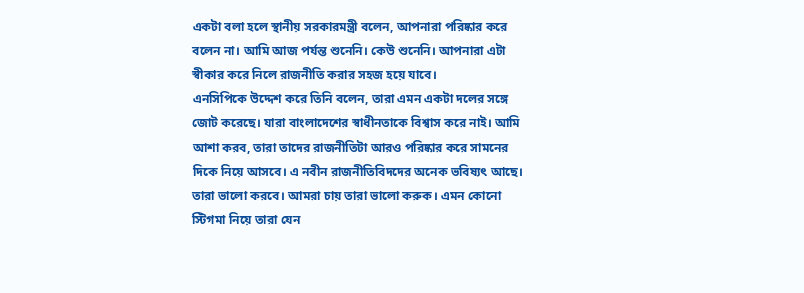একটা বলা হলে স্থানীয় সরকারমন্ত্রী বলেন, আপনারা পরিষ্কার করে বলেন না। আমি আজ পর্যন্ত শুনেনি। কেউ শুনেনি। আপনারা এটা স্বীকার করে নিলে রাজনীতি করার সহজ হয়ে যাবে।
এনসিপিকে উদ্দেশ করে তিনি বলেন, তারা এমন একটা দলের সঙ্গে জোট করেছে। যারা বাংলাদেশের স্বাধীনতাকে বিশ্বাস করে নাই। আমি আশা করব, তারা তাদের রাজনীতিটা আরও পরিষ্কার করে সামনের দিকে নিয়ে আসবে। এ নবীন রাজনীতিবিদদের অনেক ভবিষ্যৎ আছে। তারা ভালো করবে। আমরা চায় তারা ভালো করুক। এমন কোনো স্টিগমা নিয়ে তারা যেন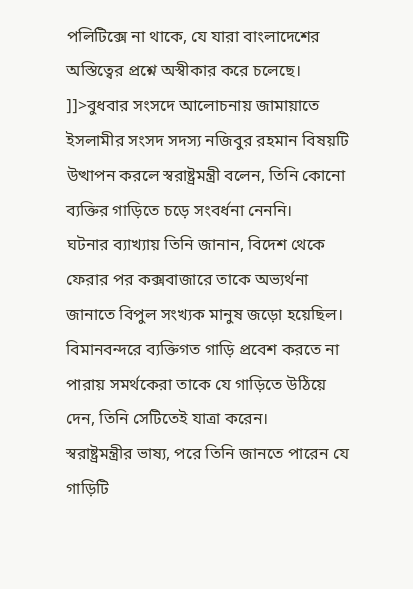পলিটিক্সে না থাকে, যে যারা বাংলাদেশের অস্তিত্বের প্রশ্নে অস্বীকার করে চলেছে।
]]>বুধবার সংসদে আলোচনায় জামায়াতে ইসলামীর সংসদ সদস্য নজিবুর রহমান বিষয়টি উত্থাপন করলে স্বরাষ্ট্রমন্ত্রী বলেন, তিনি কোনো ব্যক্তির গাড়িতে চড়ে সংবর্ধনা নেননি।
ঘটনার ব্যাখ্যায় তিনি জানান, বিদেশ থেকে ফেরার পর কক্সবাজারে তাকে অভ্যর্থনা জানাতে বিপুল সংখ্যক মানুষ জড়ো হয়েছিল। বিমানবন্দরে ব্যক্তিগত গাড়ি প্রবেশ করতে না পারায় সমর্থকেরা তাকে যে গাড়িতে উঠিয়ে দেন, তিনি সেটিতেই যাত্রা করেন।
স্বরাষ্ট্রমন্ত্রীর ভাষ্য, পরে তিনি জানতে পারেন যে গাড়িটি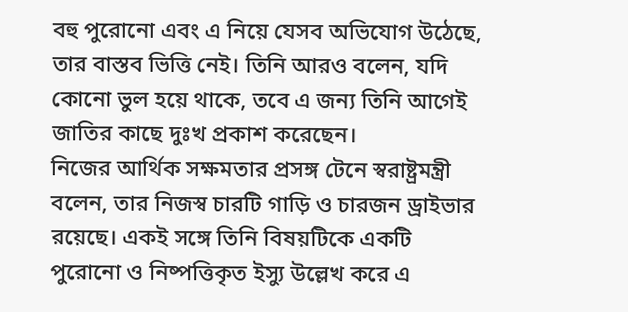বহু পুরোনো এবং এ নিয়ে যেসব অভিযোগ উঠেছে, তার বাস্তব ভিত্তি নেই। তিনি আরও বলেন, যদি কোনো ভুল হয়ে থাকে, তবে এ জন্য তিনি আগেই জাতির কাছে দুঃখ প্রকাশ করেছেন।
নিজের আর্থিক সক্ষমতার প্রসঙ্গ টেনে স্বরাষ্ট্রমন্ত্রী বলেন, তার নিজস্ব চারটি গাড়ি ও চারজন ড্রাইভার রয়েছে। একই সঙ্গে তিনি বিষয়টিকে একটি পুরোনো ও নিষ্পত্তিকৃত ইস্যু উল্লেখ করে এ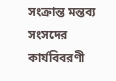সংক্রান্ত মন্তব্য সংসদের কার্যবিবরণী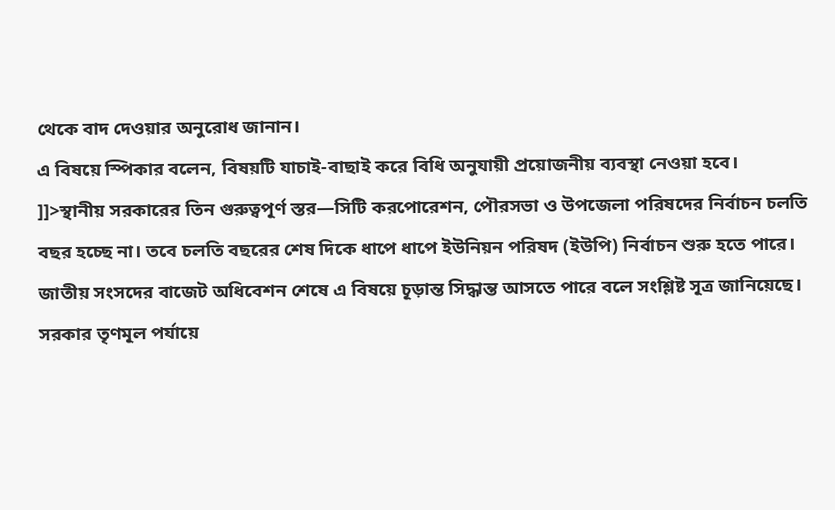থেকে বাদ দেওয়ার অনুরোধ জানান।
এ বিষয়ে স্পিকার বলেন, বিষয়টি যাচাই-বাছাই করে বিধি অনুযায়ী প্রয়োজনীয় ব্যবস্থা নেওয়া হবে।
]]>স্থানীয় সরকারের তিন গুরুত্বপূর্ণ স্তর—সিটি করপোরেশন, পৌরসভা ও উপজেলা পরিষদের নির্বাচন চলতি বছর হচ্ছে না। তবে চলতি বছরের শেষ দিকে ধাপে ধাপে ইউনিয়ন পরিষদ (ইউপি) নির্বাচন শুরু হতে পারে। জাতীয় সংসদের বাজেট অধিবেশন শেষে এ বিষয়ে চূড়ান্ত সিদ্ধান্ত আসতে পারে বলে সংশ্লিষ্ট সূত্র জানিয়েছে।
সরকার তৃণমূল পর্যায়ে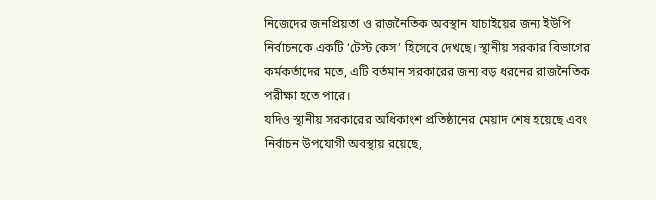নিজেদের জনপ্রিয়তা ও রাজনৈতিক অবস্থান যাচাইয়ের জন্য ইউপি নির্বাচনকে একটি ‘টেস্ট কেস’ হিসেবে দেখছে। স্থানীয় সরকার বিভাগের কর্মকর্তাদের মতে, এটি বর্তমান সরকারের জন্য বড় ধরনের রাজনৈতিক পরীক্ষা হতে পারে।
যদিও স্থানীয় সরকারের অধিকাংশ প্রতিষ্ঠানের মেয়াদ শেষ হয়েছে এবং নির্বাচন উপযোগী অবস্থায় রয়েছে,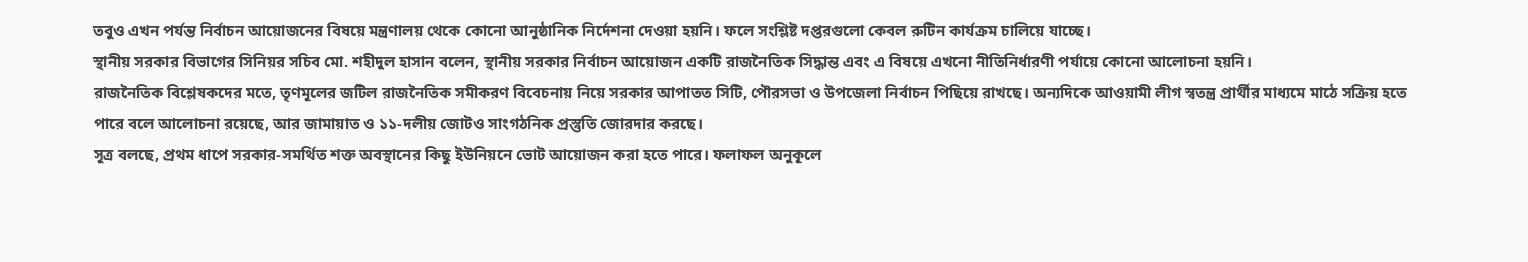তবুও এখন পর্যন্ত নির্বাচন আয়োজনের বিষয়ে মন্ত্রণালয় থেকে কোনো আনুষ্ঠানিক নির্দেশনা দেওয়া হয়নি। ফলে সংশ্লিষ্ট দপ্তরগুলো কেবল রুটিন কার্যক্রম চালিয়ে যাচ্ছে।
স্থানীয় সরকার বিভাগের সিনিয়র সচিব মো. শহীদুল হাসান বলেন, স্থানীয় সরকার নির্বাচন আয়োজন একটি রাজনৈতিক সিদ্ধান্ত এবং এ বিষয়ে এখনো নীতিনির্ধারণী পর্যায়ে কোনো আলোচনা হয়নি।
রাজনৈতিক বিশ্লেষকদের মতে, তৃণমূলের জটিল রাজনৈতিক সমীকরণ বিবেচনায় নিয়ে সরকার আপাতত সিটি, পৌরসভা ও উপজেলা নির্বাচন পিছিয়ে রাখছে। অন্যদিকে আওয়ামী লীগ স্বতন্ত্র প্রার্থীর মাধ্যমে মাঠে সক্রিয় হতে পারে বলে আলোচনা রয়েছে, আর জামায়াত ও ১১-দলীয় জোটও সাংগঠনিক প্রস্তুতি জোরদার করছে।
সূত্র বলছে, প্রথম ধাপে সরকার-সমর্থিত শক্ত অবস্থানের কিছু ইউনিয়নে ভোট আয়োজন করা হতে পারে। ফলাফল অনুকূলে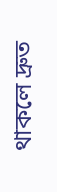থাকলে দ্রুত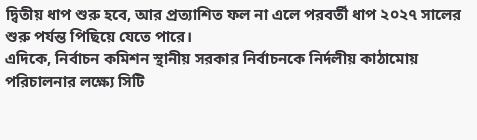দ্বিতীয় ধাপ শুরু হবে, আর প্রত্যাশিত ফল না এলে পরবর্তী ধাপ ২০২৭ সালের শুরু পর্যন্ত পিছিয়ে যেতে পারে।
এদিকে, নির্বাচন কমিশন স্থানীয় সরকার নির্বাচনকে নির্দলীয় কাঠামোয় পরিচালনার লক্ষ্যে সিটি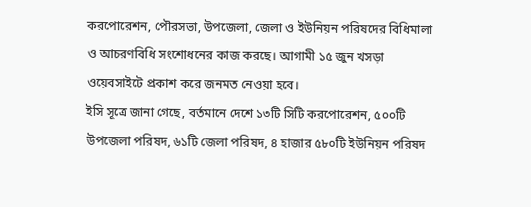করপোরেশন, পৌরসভা, উপজেলা, জেলা ও ইউনিয়ন পরিষদের বিধিমালা ও আচরণবিধি সংশোধনের কাজ করছে। আগামী ১৫ জুন খসড়া ওয়েবসাইটে প্রকাশ করে জনমত নেওয়া হবে।
ইসি সূত্রে জানা গেছে, বর্তমানে দেশে ১৩টি সিটি করপোরেশন, ৫০০টি উপজেলা পরিষদ, ৬১টি জেলা পরিষদ, ৪ হাজার ৫৮০টি ইউনিয়ন পরিষদ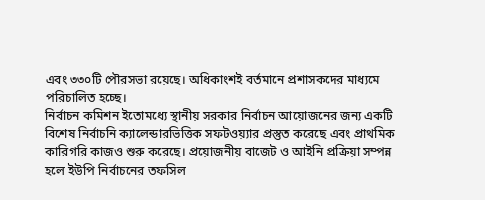এবং ৩৩০টি পৌরসভা রয়েছে। অধিকাংশই বর্তমানে প্রশাসকদের মাধ্যমে পরিচালিত হচ্ছে।
নির্বাচন কমিশন ইতোমধ্যে স্থানীয় সরকার নির্বাচন আয়োজনের জন্য একটি বিশেষ নির্বাচনি ক্যালেন্ডারভিত্তিক সফটওয়্যার প্রস্তুত করেছে এবং প্রাথমিক কারিগরি কাজও শুরু করেছে। প্রয়োজনীয় বাজেট ও আইনি প্রক্রিয়া সম্পন্ন হলে ইউপি নির্বাচনের তফসিল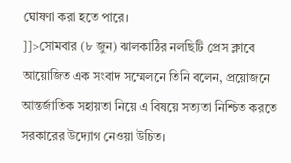ঘোষণা করা হতে পারে।
]]>সোমবার (৮ জুন) ঝালকাঠির নলছিটি প্রেস ক্লাবে আয়োজিত এক সংবাদ সম্মেলনে তিনি বলেন, প্রয়োজনে আন্তর্জাতিক সহায়তা নিয়ে এ বিষয়ে সত্যতা নিশ্চিত করতে সরকারের উদ্যোগ নেওয়া উচিত।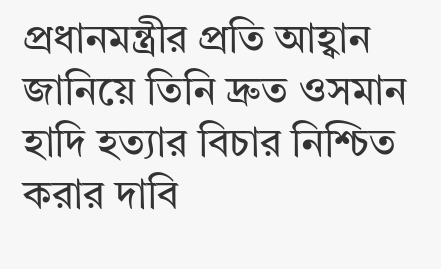প্রধানমন্ত্রীর প্রতি আহ্বান জানিয়ে তিনি দ্রুত ওসমান হাদি হত্যার বিচার নিশ্চিত করার দাবি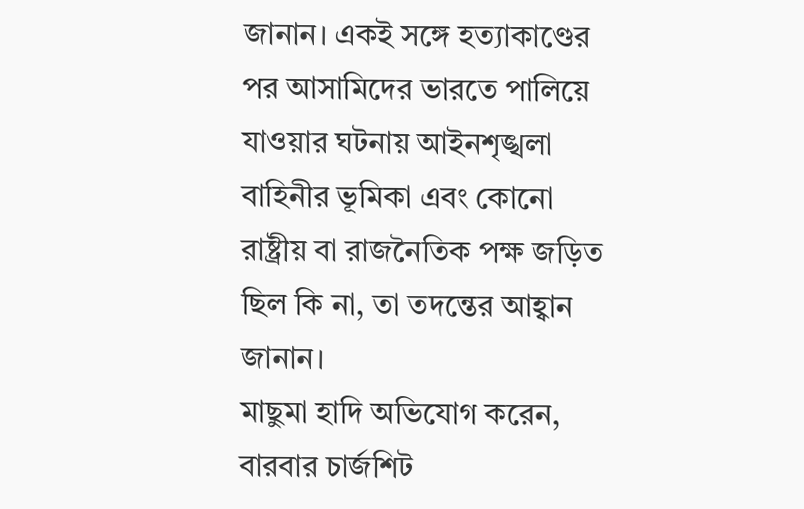জানান। একই সঙ্গে হত্যাকাণ্ডের পর আসামিদের ভারতে পালিয়ে যাওয়ার ঘটনায় আইনশৃঙ্খলা বাহিনীর ভূমিকা এবং কোনো রাষ্ট্রীয় বা রাজনৈতিক পক্ষ জড়িত ছিল কি না, তা তদন্তের আহ্বান জানান।
মাছুমা হাদি অভিযোগ করেন, বারবার চার্জশিট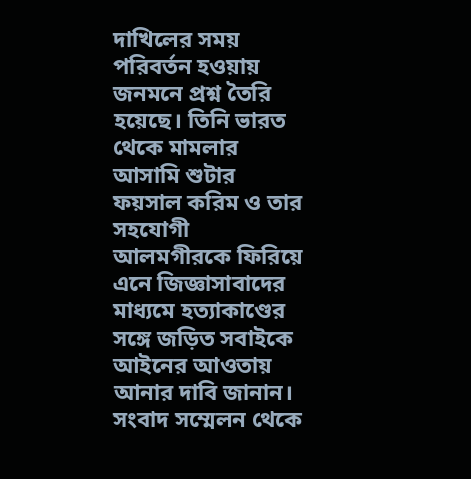দাখিলের সময় পরিবর্তন হওয়ায় জনমনে প্রশ্ন তৈরি হয়েছে। তিনি ভারত থেকে মামলার আসামি শুটার ফয়সাল করিম ও তার সহযোগী আলমগীরকে ফিরিয়ে এনে জিজ্ঞাসাবাদের মাধ্যমে হত্যাকাণ্ডের সঙ্গে জড়িত সবাইকে আইনের আওতায় আনার দাবি জানান।
সংবাদ সম্মেলন থেকে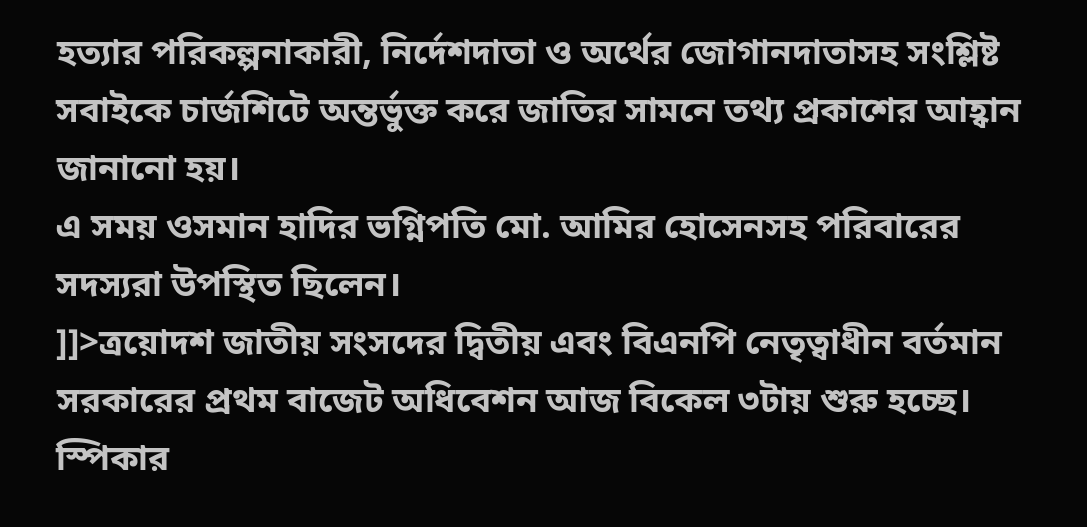হত্যার পরিকল্পনাকারী, নির্দেশদাতা ও অর্থের জোগানদাতাসহ সংশ্লিষ্ট সবাইকে চার্জশিটে অন্তর্ভুক্ত করে জাতির সামনে তথ্য প্রকাশের আহ্বান জানানো হয়।
এ সময় ওসমান হাদির ভগ্নিপতি মো. আমির হোসেনসহ পরিবারের সদস্যরা উপস্থিত ছিলেন।
]]>ত্রয়োদশ জাতীয় সংসদের দ্বিতীয় এবং বিএনপি নেতৃত্বাধীন বর্তমান সরকারের প্রথম বাজেট অধিবেশন আজ বিকেল ৩টায় শুরু হচ্ছে। স্পিকার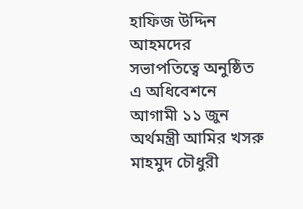হাফিজ উদ্দিন আহমদের সভাপতিত্বে অনুষ্ঠিত এ অধিবেশনে আগামী ১১ জুন অর্থমন্ত্রী আমির খসরু মাহমুদ চৌধুরী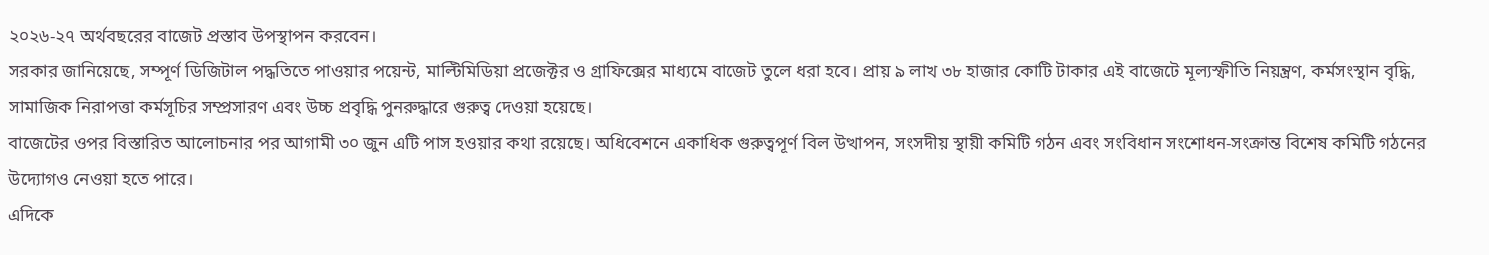২০২৬-২৭ অর্থবছরের বাজেট প্রস্তাব উপস্থাপন করবেন।
সরকার জানিয়েছে, সম্পূর্ণ ডিজিটাল পদ্ধতিতে পাওয়ার পয়েন্ট, মাল্টিমিডিয়া প্রজেক্টর ও গ্রাফিক্সের মাধ্যমে বাজেট তুলে ধরা হবে। প্রায় ৯ লাখ ৩৮ হাজার কোটি টাকার এই বাজেটে মূল্যস্ফীতি নিয়ন্ত্রণ, কর্মসংস্থান বৃদ্ধি, সামাজিক নিরাপত্তা কর্মসূচির সম্প্রসারণ এবং উচ্চ প্রবৃদ্ধি পুনরুদ্ধারে গুরুত্ব দেওয়া হয়েছে।
বাজেটের ওপর বিস্তারিত আলোচনার পর আগামী ৩০ জুন এটি পাস হওয়ার কথা রয়েছে। অধিবেশনে একাধিক গুরুত্বপূর্ণ বিল উত্থাপন, সংসদীয় স্থায়ী কমিটি গঠন এবং সংবিধান সংশোধন-সংক্রান্ত বিশেষ কমিটি গঠনের উদ্যোগও নেওয়া হতে পারে।
এদিকে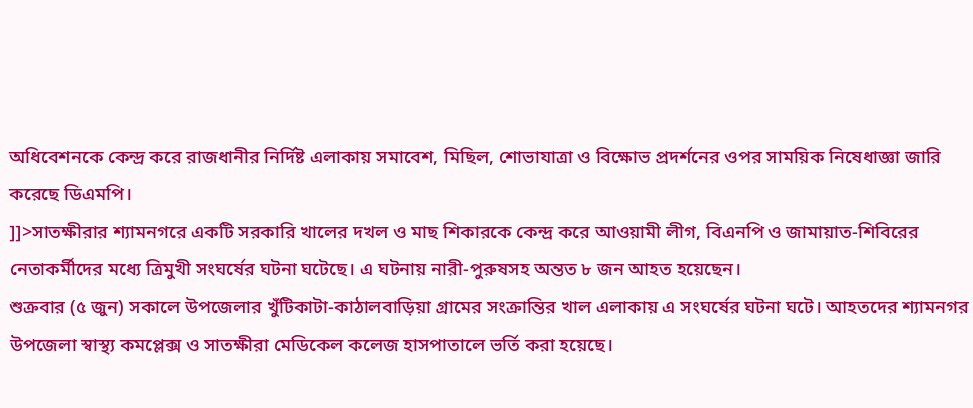অধিবেশনকে কেন্দ্র করে রাজধানীর নির্দিষ্ট এলাকায় সমাবেশ, মিছিল, শোভাযাত্রা ও বিক্ষোভ প্রদর্শনের ওপর সাময়িক নিষেধাজ্ঞা জারি করেছে ডিএমপি।
]]>সাতক্ষীরার শ্যামনগরে একটি সরকারি খালের দখল ও মাছ শিকারকে কেন্দ্র করে আওয়ামী লীগ, বিএনপি ও জামায়াত-শিবিরের নেতাকর্মীদের মধ্যে ত্রিমুখী সংঘর্ষের ঘটনা ঘটেছে। এ ঘটনায় নারী-পুরুষসহ অন্তত ৮ জন আহত হয়েছেন।
শুক্রবার (৫ জুন) সকালে উপজেলার খুঁটিকাটা-কাঠালবাড়িয়া গ্রামের সংক্রান্তির খাল এলাকায় এ সংঘর্ষের ঘটনা ঘটে। আহতদের শ্যামনগর উপজেলা স্বাস্থ্য কমপ্লেক্স ও সাতক্ষীরা মেডিকেল কলেজ হাসপাতালে ভর্তি করা হয়েছে।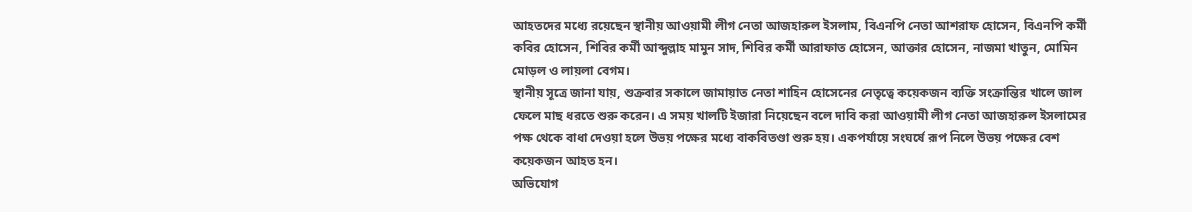আহতদের মধ্যে রয়েছেন স্থানীয় আওয়ামী লীগ নেতা আজহারুল ইসলাম, বিএনপি নেতা আশরাফ হোসেন, বিএনপি কর্মী কবির হোসেন, শিবির কর্মী আব্দুল্লাহ মামুন সাদ, শিবির কর্মী আরাফাত হোসেন, আক্তার হোসেন, নাজমা খাতুন, মোমিন মোড়ল ও লায়লা বেগম।
স্থানীয় সূত্রে জানা যায়, শুক্রবার সকালে জামায়াত নেতা শাহিন হোসেনের নেতৃত্বে কয়েকজন ব্যক্তি সংক্রান্তির খালে জাল ফেলে মাছ ধরতে শুরু করেন। এ সময় খালটি ইজারা নিয়েছেন বলে দাবি করা আওয়ামী লীগ নেতা আজহারুল ইসলামের পক্ষ থেকে বাধা দেওয়া হলে উভয় পক্ষের মধ্যে বাকবিতণ্ডা শুরু হয়। একপর্যায়ে সংঘর্ষে রূপ নিলে উভয় পক্ষের বেশ কয়েকজন আহত হন।
অভিযোগ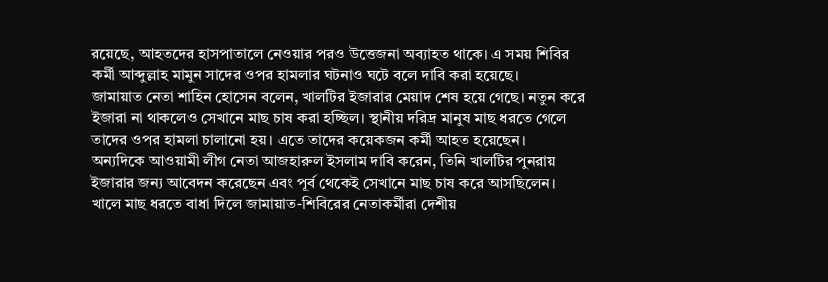রয়েছে, আহতদের হাসপাতালে নেওয়ার পরও উত্তেজনা অব্যাহত থাকে। এ সময় শিবির কর্মী আব্দুল্লাহ মামুন সাদের ওপর হামলার ঘটনাও ঘটে বলে দাবি করা হয়েছে।
জামায়াত নেতা শাহিন হোসেন বলেন, খালটির ইজারার মেয়াদ শেষ হয়ে গেছে। নতুন করে ইজারা না থাকলেও সেখানে মাছ চাষ করা হচ্ছিল। স্থানীয় দরিদ্র মানুষ মাছ ধরতে গেলে তাদের ওপর হামলা চালানো হয়। এতে তাদের কয়েকজন কর্মী আহত হয়েছেন।
অন্যদিকে আওয়ামী লীগ নেতা আজহারুল ইসলাম দাবি করেন, তিনি খালটির পুনরায় ইজারার জন্য আবেদন করেছেন এবং পূর্ব থেকেই সেখানে মাছ চাষ করে আসছিলেন। খালে মাছ ধরতে বাধা দিলে জামায়াত-শিবিরের নেতাকর্মীরা দেশীয়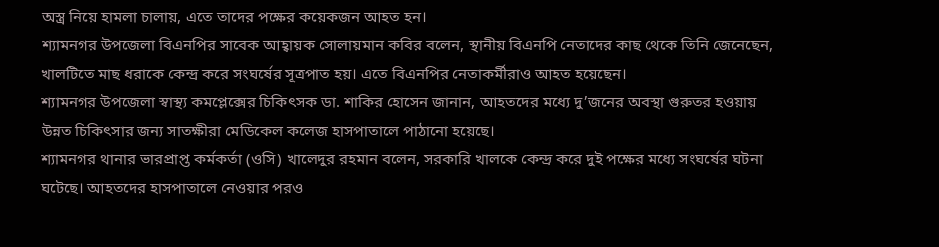অস্ত্র নিয়ে হামলা চালায়, এতে তাদের পক্ষের কয়েকজন আহত হন।
শ্যামনগর উপজেলা বিএনপির সাবেক আহ্বায়ক সোলায়মান কবির বলেন, স্থানীয় বিএনপি নেতাদের কাছ থেকে তিনি জেনেছেন, খালটিতে মাছ ধরাকে কেন্দ্র করে সংঘর্ষের সূত্রপাত হয়। এতে বিএনপির নেতাকর্মীরাও আহত হয়েছেন।
শ্যামনগর উপজেলা স্বাস্থ্য কমপ্লেক্সের চিকিৎসক ডা. শাকির হোসেন জানান, আহতদের মধ্যে দু’জনের অবস্থা গুরুতর হওয়ায় উন্নত চিকিৎসার জন্য সাতক্ষীরা মেডিকেল কলেজ হাসপাতালে পাঠানো হয়েছে।
শ্যামনগর থানার ভারপ্রাপ্ত কর্মকর্তা (ওসি) খালেদুর রহমান বলেন, সরকারি খালকে কেন্দ্র করে দুই পক্ষের মধ্যে সংঘর্ষের ঘটনা ঘটেছে। আহতদের হাসপাতালে নেওয়ার পরও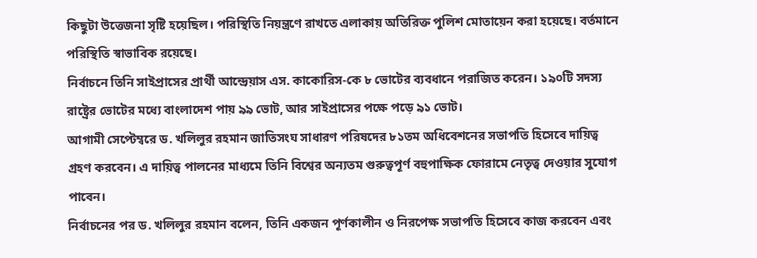কিছুটা উত্তেজনা সৃষ্টি হয়েছিল। পরিস্থিতি নিয়ন্ত্রণে রাখতে এলাকায় অতিরিক্ত পুলিশ মোতায়েন করা হয়েছে। বর্তমানে পরিস্থিতি স্বাভাবিক রয়েছে।
নির্বাচনে তিনি সাইপ্রাসের প্রার্থী আন্দ্রেয়াস এস. কাকোরিস-কে ৮ ভোটের ব্যবধানে পরাজিত করেন। ১৯০টি সদস্য রাষ্ট্রের ভোটের মধ্যে বাংলাদেশ পায় ৯৯ ভোট, আর সাইপ্রাসের পক্ষে পড়ে ৯১ ভোট।
আগামী সেপ্টেম্বরে ড. খলিলুর রহমান জাতিসংঘ সাধারণ পরিষদের ৮১তম অধিবেশনের সভাপতি হিসেবে দায়িত্ব গ্রহণ করবেন। এ দায়িত্ব পালনের মাধ্যমে তিনি বিশ্বের অন্যতম গুরুত্বপূর্ণ বহুপাক্ষিক ফোরামে নেতৃত্ব দেওয়ার সুযোগ পাবেন।
নির্বাচনের পর ড. খলিলুর রহমান বলেন, তিনি একজন পূর্ণকালীন ও নিরপেক্ষ সভাপতি হিসেবে কাজ করবেন এবং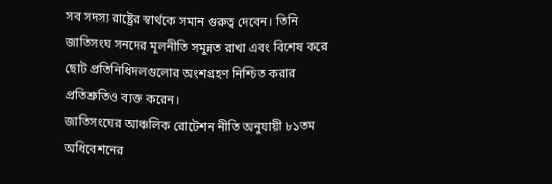সব সদস্য রাষ্ট্রের স্বার্থকে সমান গুরুত্ব দেবেন। তিনি জাতিসংঘ সনদের মূলনীতি সমুন্নত রাখা এবং বিশেষ করে ছোট প্রতিনিধিদলগুলোর অংশগ্রহণ নিশ্চিত করার প্রতিশ্রুতিও ব্যক্ত করেন।
জাতিসংঘের আঞ্চলিক রোটেশন নীতি অনুযায়ী ৮১তম অধিবেশনের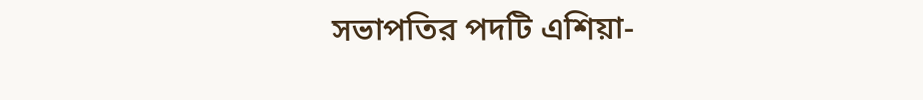সভাপতির পদটি এশিয়া-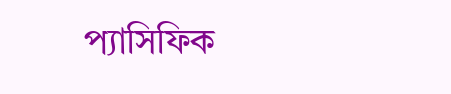প্যাসিফিক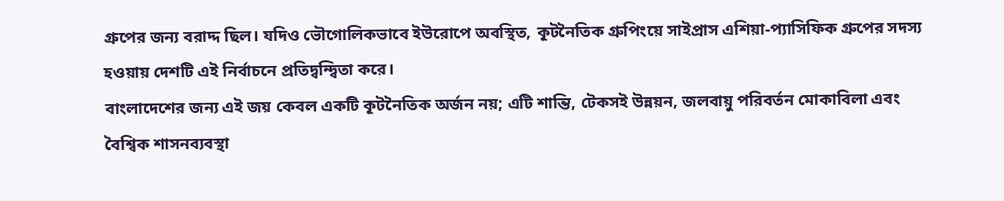গ্রুপের জন্য বরাদ্দ ছিল। যদিও ভৌগোলিকভাবে ইউরোপে অবস্থিত, কূটনৈতিক গ্রুপিংয়ে সাইপ্রাস এশিয়া-প্যাসিফিক গ্রুপের সদস্য হওয়ায় দেশটি এই নির্বাচনে প্রতিদ্বন্দ্বিতা করে।
বাংলাদেশের জন্য এই জয় কেবল একটি কূটনৈতিক অর্জন নয়; এটি শান্তি, টেকসই উন্নয়ন, জলবায়ু পরিবর্তন মোকাবিলা এবং বৈশ্বিক শাসনব্যবস্থা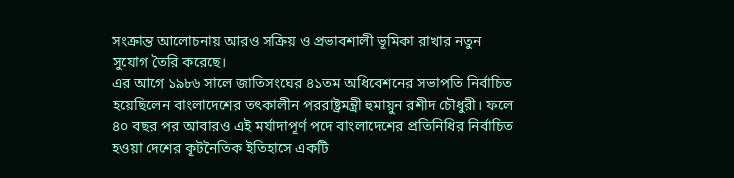সংক্রান্ত আলোচনায় আরও সক্রিয় ও প্রভাবশালী ভূমিকা রাখার নতুন সুযোগ তৈরি করেছে।
এর আগে ১৯৮৬ সালে জাতিসংঘের ৪১তম অধিবেশনের সভাপতি নির্বাচিত হয়েছিলেন বাংলাদেশের তৎকালীন পররাষ্ট্রমন্ত্রী হুমায়ুন রশীদ চৌধুরী। ফলে ৪০ বছর পর আবারও এই মর্যাদাপূর্ণ পদে বাংলাদেশের প্রতিনিধির নির্বাচিত হওয়া দেশের কূটনৈতিক ইতিহাসে একটি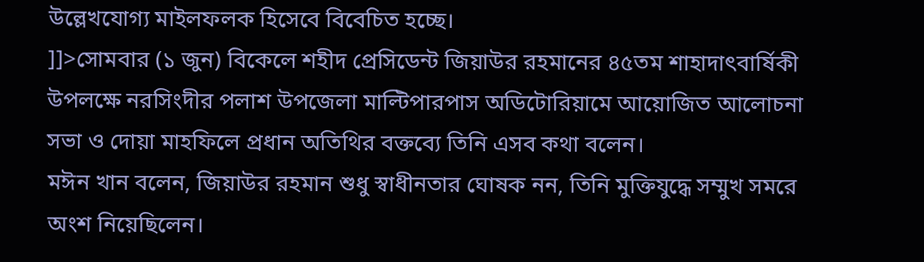উল্লেখযোগ্য মাইলফলক হিসেবে বিবেচিত হচ্ছে।
]]>সোমবার (১ জুন) বিকেলে শহীদ প্রেসিডেন্ট জিয়াউর রহমানের ৪৫তম শাহাদাৎবার্ষিকী উপলক্ষে নরসিংদীর পলাশ উপজেলা মাল্টিপারপাস অডিটোরিয়ামে আয়োজিত আলোচনা সভা ও দোয়া মাহফিলে প্রধান অতিথির বক্তব্যে তিনি এসব কথা বলেন।
মঈন খান বলেন, জিয়াউর রহমান শুধু স্বাধীনতার ঘোষক নন, তিনি মুক্তিযুদ্ধে সম্মুখ সমরে অংশ নিয়েছিলেন।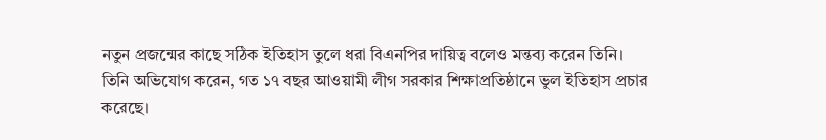নতুন প্রজন্মের কাছে সঠিক ইতিহাস তুলে ধরা বিএনপির দায়িত্ব বলেও মন্তব্য করেন তিনি।
তিনি অভিযোগ করেন, গত ১৭ বছর আওয়ামী লীগ সরকার শিক্ষাপ্রতিষ্ঠানে ভুল ইতিহাস প্রচার করেছে।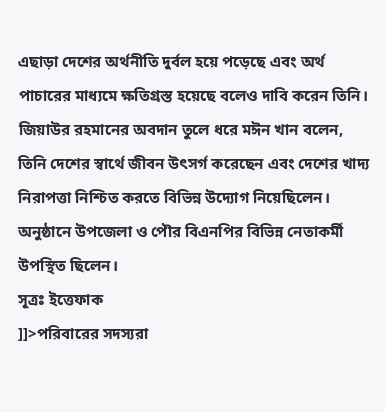এছাড়া দেশের অর্থনীতি দুর্বল হয়ে পড়েছে এবং অর্থ পাচারের মাধ্যমে ক্ষতিগ্রস্ত হয়েছে বলেও দাবি করেন তিনি।
জিয়াউর রহমানের অবদান তুলে ধরে মঈন খান বলেন, তিনি দেশের স্বার্থে জীবন উৎসর্গ করেছেন এবং দেশের খাদ্য নিরাপত্তা নিশ্চিত করতে বিভিন্ন উদ্যোগ নিয়েছিলেন।
অনুষ্ঠানে উপজেলা ও পৌর বিএনপির বিভিন্ন নেতাকর্মী উপস্থিত ছিলেন।
সূত্রঃ ইত্তেফাক
]]>পরিবারের সদস্যরা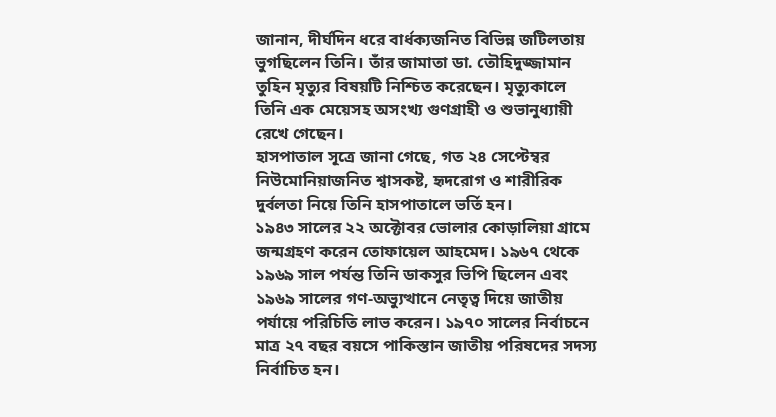জানান, দীর্ঘদিন ধরে বার্ধক্যজনিত বিভিন্ন জটিলতায় ভুগছিলেন তিনি। তাঁর জামাতা ডা. তৌহিদুজ্জামান তুহিন মৃত্যুর বিষয়টি নিশ্চিত করেছেন। মৃত্যুকালে তিনি এক মেয়েসহ অসংখ্য গুণগ্রাহী ও শুভানুধ্যায়ী রেখে গেছেন।
হাসপাতাল সূত্রে জানা গেছে, গত ২৪ সেপ্টেম্বর নিউমোনিয়াজনিত শ্বাসকষ্ট, হৃদরোগ ও শারীরিক দুর্বলতা নিয়ে তিনি হাসপাতালে ভর্তি হন।
১৯৪৩ সালের ২২ অক্টোবর ভোলার কোড়ালিয়া গ্রামে জন্মগ্রহণ করেন তোফায়েল আহমেদ। ১৯৬৭ থেকে ১৯৬৯ সাল পর্যন্ত তিনি ডাকসুর ভিপি ছিলেন এবং ১৯৬৯ সালের গণ-অভ্যুত্থানে নেতৃত্ব দিয়ে জাতীয় পর্যায়ে পরিচিতি লাভ করেন। ১৯৭০ সালের নির্বাচনে মাত্র ২৭ বছর বয়সে পাকিস্তান জাতীয় পরিষদের সদস্য নির্বাচিত হন।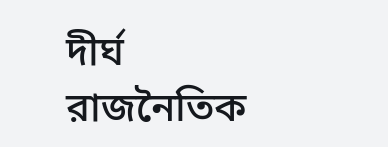দীর্ঘ রাজনৈতিক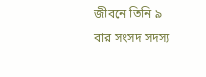জীবনে তিনি ৯ বার সংসদ সদস্য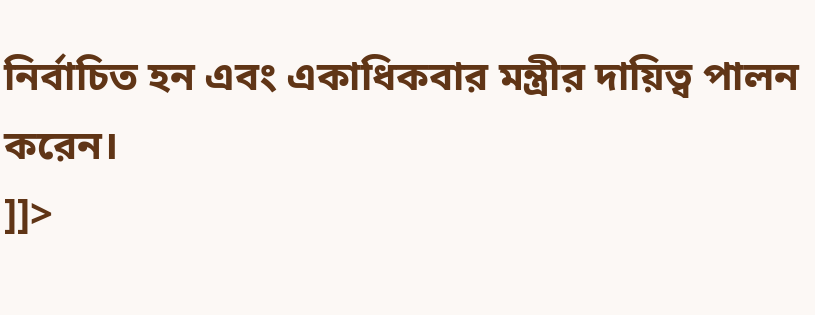নির্বাচিত হন এবং একাধিকবার মন্ত্রীর দায়িত্ব পালন করেন।
]]>